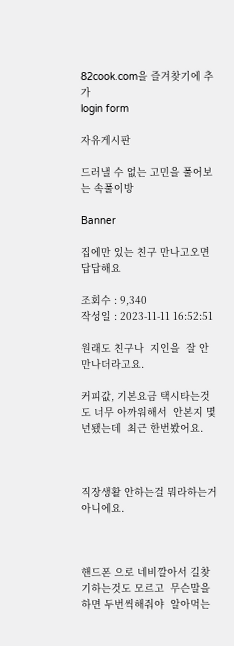82cook.com을 즐겨찾기에 추가
login form

자유게시판

드러낼 수 없는 고민을 풀어보는 속풀이방

Banner

집에만 있는 친구 만나고오면 답답해요

조회수 : 9,340
작성일 : 2023-11-11 16:52:51

원래도 친구나  지인을  잘 안만나더라고요.

커피값, 기본요금 택시타는것도 너무 아까워해서  안본지 몇년됐는데  최근 한번봤어요.



직장생활 안하는걸 뭐라하는거 아니에요.



핸드폰 으로 네비깔아서 길찾기하는것도 모르고  무슨말을 하면 두번씩해줘야  알아먹는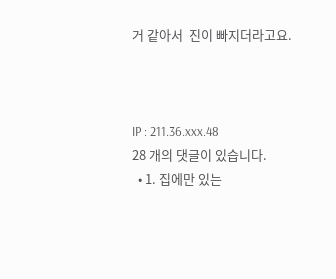거 같아서  진이 빠지더라고요.



IP : 211.36.xxx.48
28 개의 댓글이 있습니다.
  • 1. 집에만 있는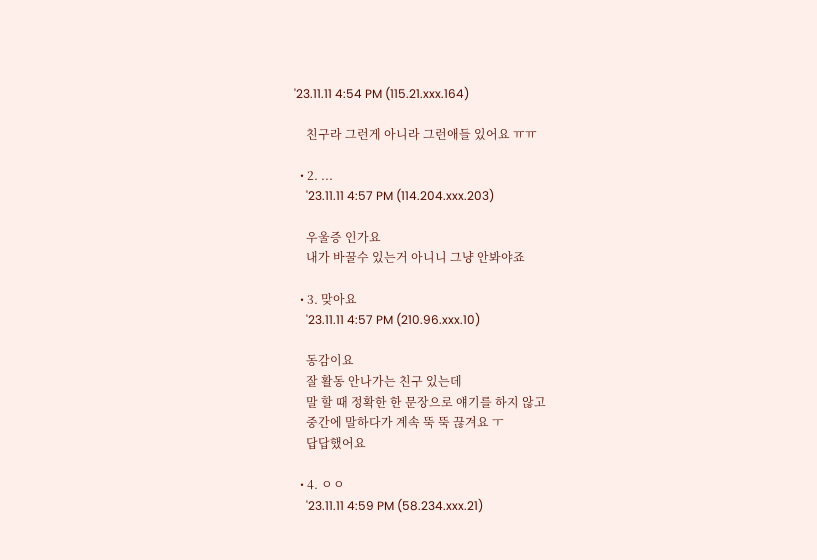'23.11.11 4:54 PM (115.21.xxx.164)

    친구라 그런게 아니라 그런애들 있어요 ㅠㅠ

  • 2. ...
    '23.11.11 4:57 PM (114.204.xxx.203)

    우울증 인가요
    내가 바꿀수 있는거 아니니 그냥 안봐야죠

  • 3. 맞아요
    '23.11.11 4:57 PM (210.96.xxx.10)

    동감이요
    잘 활동 안나가는 친구 있는데
    말 할 때 정확한 한 문장으로 얘기를 하지 않고
    중간에 말하다가 계속 뚝 뚝 끊겨요 ㅜ
    답답했어요

  • 4. ㅇㅇ
    '23.11.11 4:59 PM (58.234.xxx.21)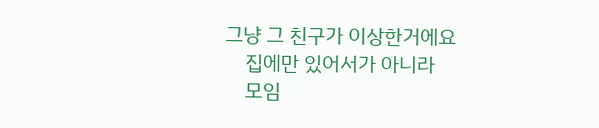그냥 그 친구가 이상한거에요
    집에만 있어서가 아니라
    모임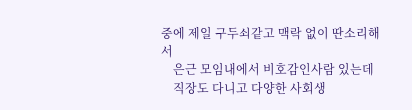중에 제일 구두쇠같고 맥락 없이 딴소리해서
    은근 모임내에서 비호감인사람 있는데
    직장도 다니고 다양한 사회생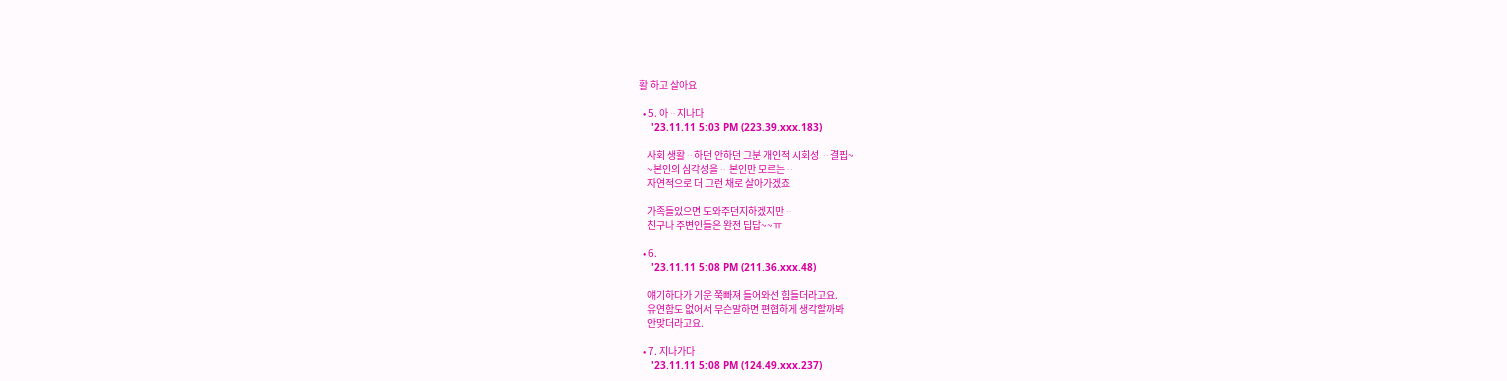활 하고 살아요

  • 5. 아ᆢ지나다
    '23.11.11 5:03 PM (223.39.xxx.183)

    사회 생활ᆢ하던 안하던 그분 개인적 시회성 ᆢ결핍~
    ~본인의 심각성을ᆢ 본인만 모르는ᆢ
    자연적으로 더 그런 채로 살아가겠죠

    가족들있으면 도와주던지하겠지만ᆢ
    친구나 주변인들은 완전 딥답~~ㅠ

  • 6.
    '23.11.11 5:08 PM (211.36.xxx.48)

    얘기하다가 기운 쭉빠져 들어와선 힘들더라고요.
    유연함도 없어서 무슨말하면 편협하게 생각할까봐
    안맞더라고요.

  • 7. 지나가다
    '23.11.11 5:08 PM (124.49.xxx.237)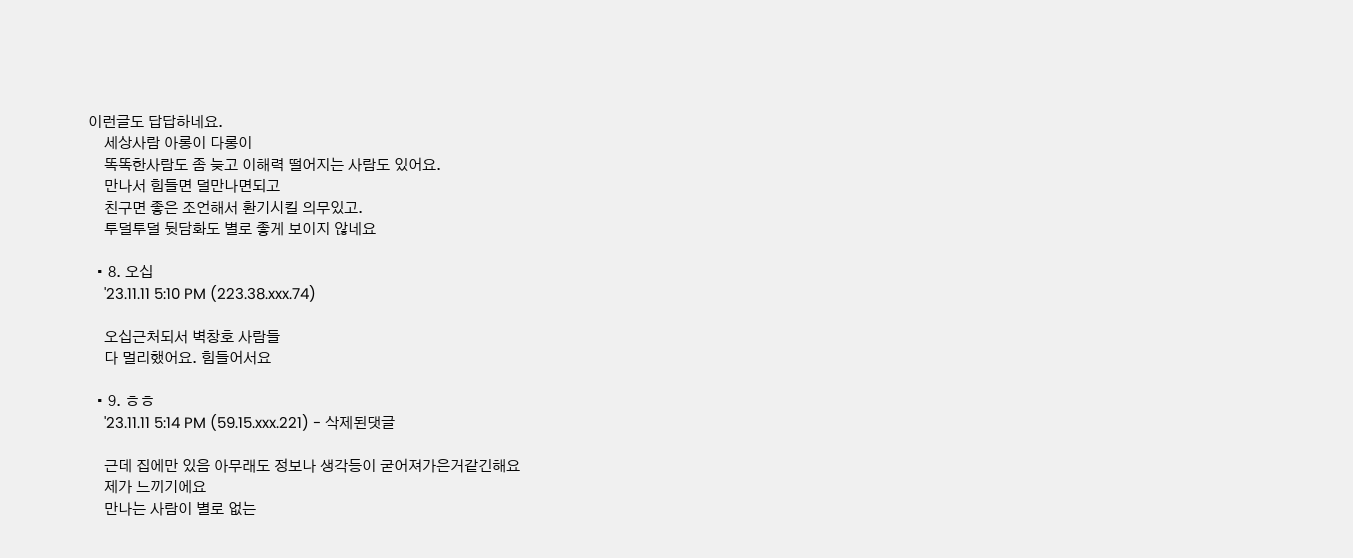이런글도 답답하네요.
    세상사람 아롱이 다롱이
    똑똑한사람도 좀 늦고 이해력 떨어지는 사람도 있어요.
    만나서 힘들면 덜만나면되고
    친구면 좋은 조언해서 환기시킬 의무있고.
    투덜투덜 뒷담화도 별로 좋게 보이지 않네요

  • 8. 오십
    '23.11.11 5:10 PM (223.38.xxx.74)

    오십근처되서 벽창호 사람들
    다 멀리했어요. 힘들어서요

  • 9. ㅎㅎ
    '23.11.11 5:14 PM (59.15.xxx.221) - 삭제된댓글

    근데 집에만 있음 아무래도 정보나 생각등이 굳어져가은거같긴해요
    제가 느끼기에요
    만나는 사람이 별로 없는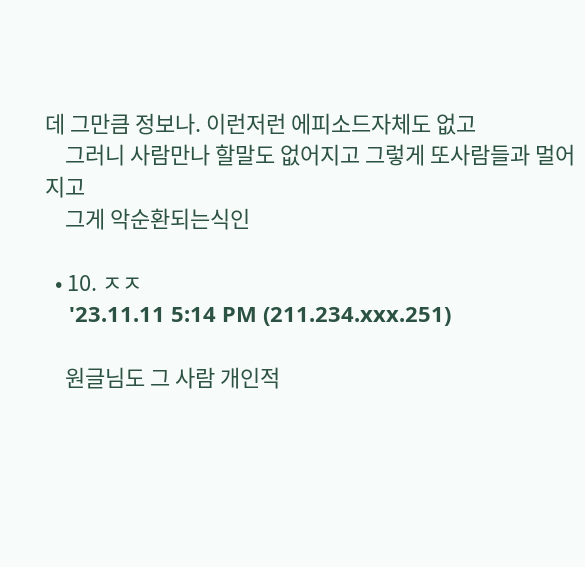데 그만큼 정보나. 이런저런 에피소드자체도 없고
    그러니 사람만나 할말도 없어지고 그렇게 또사람들과 멀어지고
    그게 악순환되는식인

  • 10. ㅈㅈ
    '23.11.11 5:14 PM (211.234.xxx.251)

    원글님도 그 사람 개인적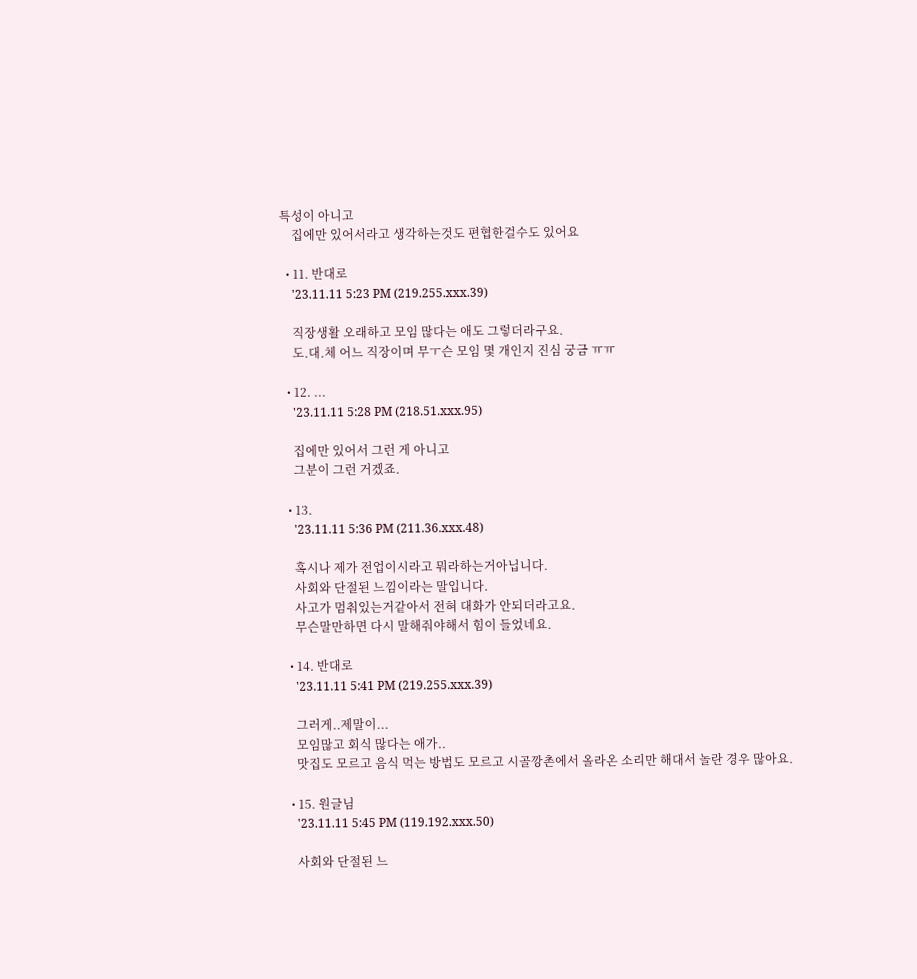특성이 아니고
    집에만 있어서라고 생각하는것도 편협한걸수도 있어요

  • 11. 반대로
    '23.11.11 5:23 PM (219.255.xxx.39)

    직장생활 오래하고 모임 많다는 애도 그렇더라구요.
    도.대.체 어느 직장이며 무ㅜ슨 모임 몇 개인지 진심 궁금 ㅠㅠ

  • 12. ...
    '23.11.11 5:28 PM (218.51.xxx.95)

    집에만 있어서 그런 게 아니고
    그분이 그런 거겠죠.

  • 13.
    '23.11.11 5:36 PM (211.36.xxx.48)

    혹시나 제가 전업이시라고 뭐라하는거아닙니다.
    사회와 단절된 느낌이라는 말입니다.
    사고가 멈춰있는거같아서 전혀 대화가 안되더라고요.
    무슨말만하면 다시 말해줘야해서 힘이 들었네요.

  • 14. 반대로
    '23.11.11 5:41 PM (219.255.xxx.39)

    그러게..제말이...
    모임많고 회식 많다는 애가..
    맛집도 모르고 음식 먹는 방법도 모르고 시골깡촌에서 올라온 소리만 해대서 놀란 경우 많아요.

  • 15. 원글님
    '23.11.11 5:45 PM (119.192.xxx.50)

    사회와 단절된 느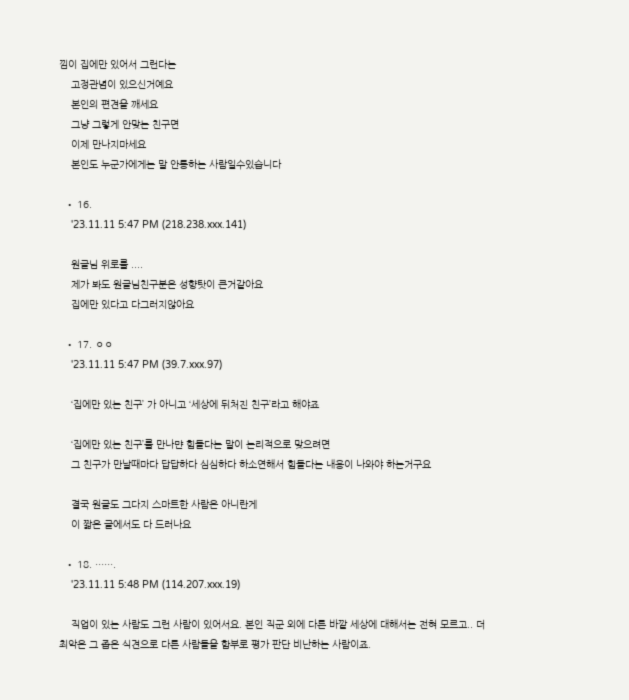낌이 집에만 있어서 그런다는
    고정관념이 있으신거예요
    본인의 편견을 깨세요
    그냥 그렇게 안맞는 친구면
    이제 만나지마세요
    본인도 누군가에게는 말 안통하는 사람일수있습니다

  • 16.
    '23.11.11 5:47 PM (218.238.xxx.141)

    원글님 위로를 ....
    제가 봐도 원글님친구분은 성향탓이 큰거같아요
    집에만 있다고 다그러지않아요

  • 17. ㅇㅇ
    '23.11.11 5:47 PM (39.7.xxx.97)

    ‘집에만 있는 친구’ 가 아니고 ‘세상에 뒤처진 친구’라고 해야죠

    ‘집에만 있는 친구’를 만나먄 힘들다는 말이 논리적으로 맞으려면
    그 친구가 만날때마다 답답하다 심심하다 하소연해서 힘들다는 내용이 나와야 하는거구요

    결국 원글도 그다지 스마트한 사람은 아니란게
    이 짧은 글에서도 다 드러나요

  • 18. …….
    '23.11.11 5:48 PM (114.207.xxx.19)

    직업이 있는 사람도 그런 사람이 있어서요. 본인 직군 외에 다른 바깥 세상에 대해서는 전혀 모르고.. 더 최악은 그 좁은 식견으로 다른 사람들을 함부로 평가 판단 비난하는 사람이죠.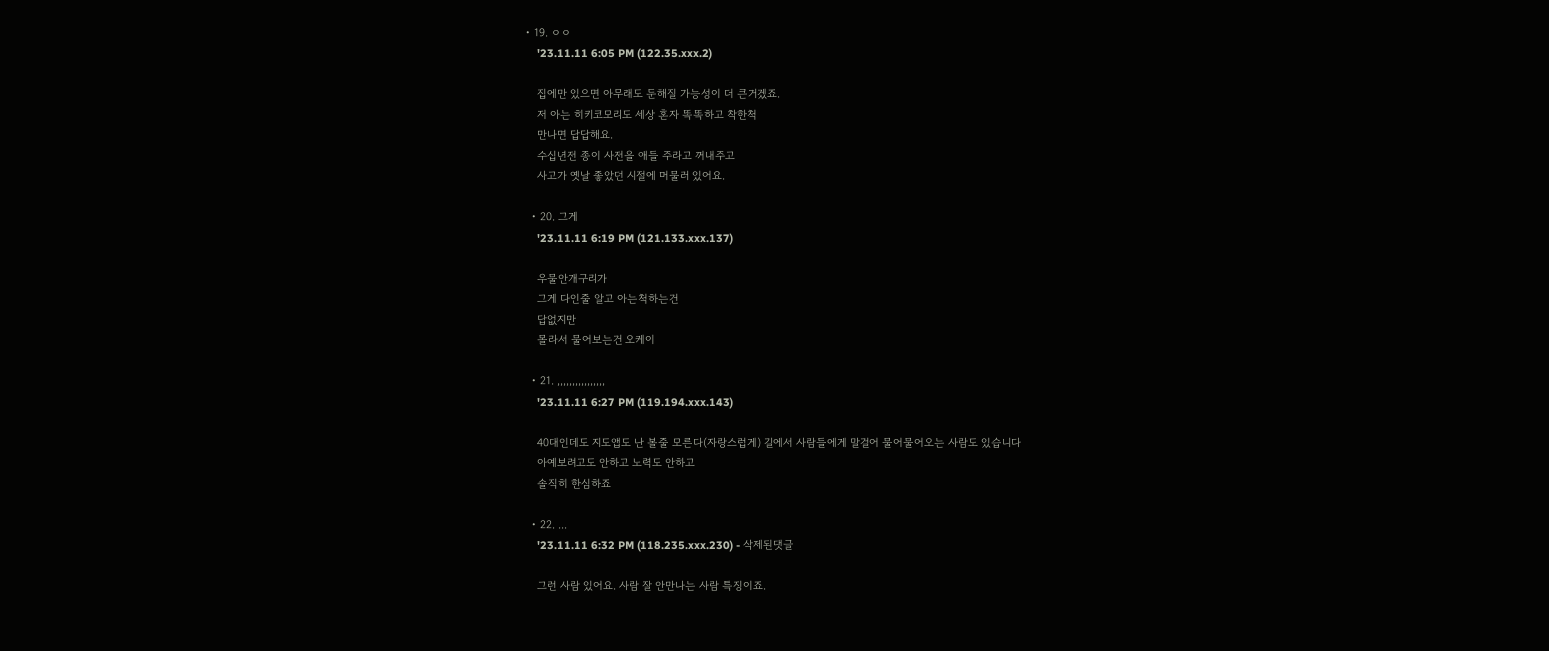• 19. ㅇㅇ
    '23.11.11 6:05 PM (122.35.xxx.2)

    집에만 있으면 아무래도 둔해질 가능성이 더 큰거겠죠.
    저 아는 히키코모리도 세상 혼자 똑똑하고 착한척
    만나면 답답해요.
    수십년전 종이 사전을 애들 주라고 꺼내주고
    사고가 옛날 좋았던 시절에 머물러 있어요.

  • 20. 그게
    '23.11.11 6:19 PM (121.133.xxx.137)

    우물안개구리가
    그게 다인줄 알고 아는척하는건
    답없지만
    몰라서 물어보는건 오케이

  • 21. ,,,,,,,,,,,,,,,,
    '23.11.11 6:27 PM (119.194.xxx.143)

    40대인데도 지도앱도 난 볼줄 모른다(자랑스럽게) 길에서 사람들에게 말걸어 물어물어오는 사람도 있습니다
    아예보려고도 안하고 노력도 안하고
    솔직히 한심하죠

  • 22. ...
    '23.11.11 6:32 PM (118.235.xxx.230) - 삭제된댓글

    그런 사람 있어요. 사람 잘 안만나는 사람 특징이죠.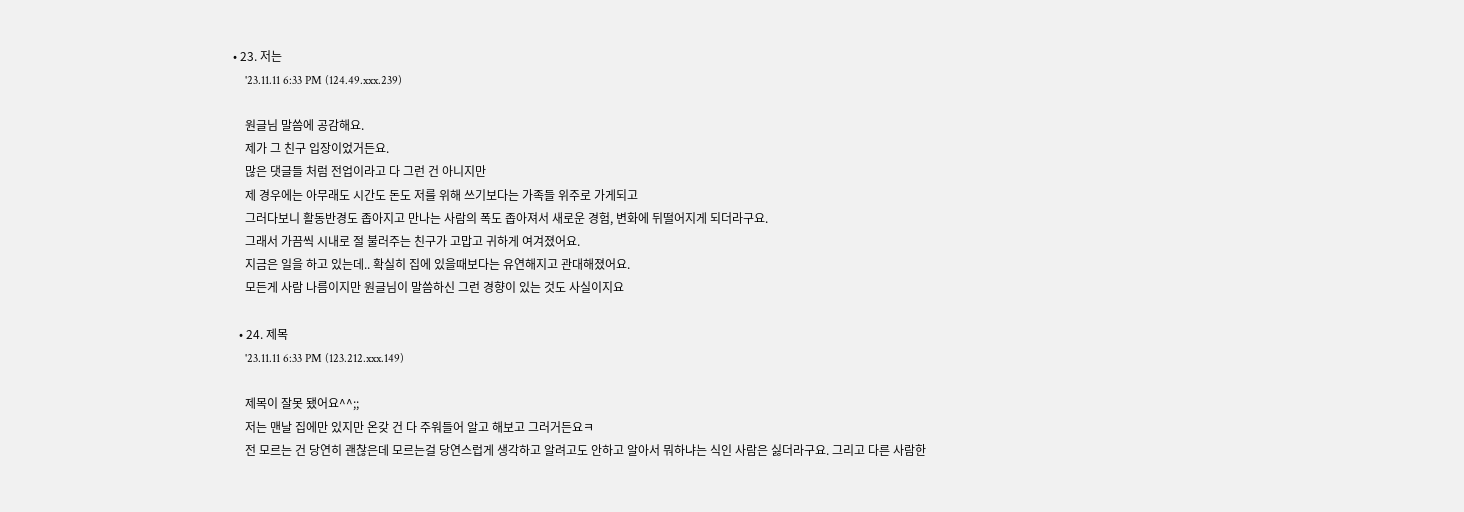• 23. 저는
    '23.11.11 6:33 PM (124.49.xxx.239)

    원글님 말씀에 공감해요.
    제가 그 친구 입장이었거든요.
    많은 댓글들 처럼 전업이라고 다 그런 건 아니지만
    제 경우에는 아무래도 시간도 돈도 저를 위해 쓰기보다는 가족들 위주로 가게되고
    그러다보니 활동반경도 좁아지고 만나는 사람의 폭도 좁아져서 새로운 경험, 변화에 뒤떨어지게 되더라구요.
    그래서 가끔씩 시내로 절 불러주는 친구가 고맙고 귀하게 여겨졌어요.
    지금은 일을 하고 있는데.. 확실히 집에 있을때보다는 유연해지고 관대해졌어요.
    모든게 사람 나름이지만 원글님이 말씀하신 그런 경향이 있는 것도 사실이지요

  • 24. 제목
    '23.11.11 6:33 PM (123.212.xxx.149)

    제목이 잘못 됐어요^^;;
    저는 맨날 집에만 있지만 온갖 건 다 주워들어 알고 해보고 그러거든요ㅋ
    전 모르는 건 당연히 괜찮은데 모르는걸 당연스럽게 생각하고 알려고도 안하고 알아서 뭐하냐는 식인 사람은 싫더라구요. 그리고 다른 사람한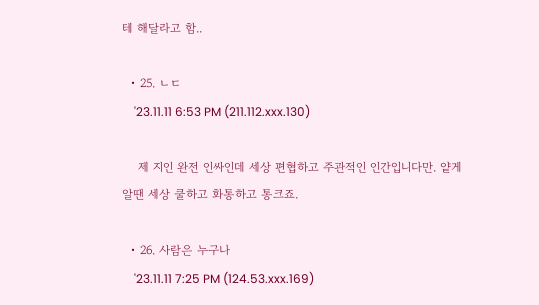테 해달라고 함..

  • 25. ㄴㄷ
    '23.11.11 6:53 PM (211.112.xxx.130)

    제 지인 완전 인싸인데 세상 편협하고 주관적인 인간입니다만. 얕게 알땐 세상 쿨하고 화통하고 통크죠.

  • 26. 사람은 누구나
    '23.11.11 7:25 PM (124.53.xxx.169)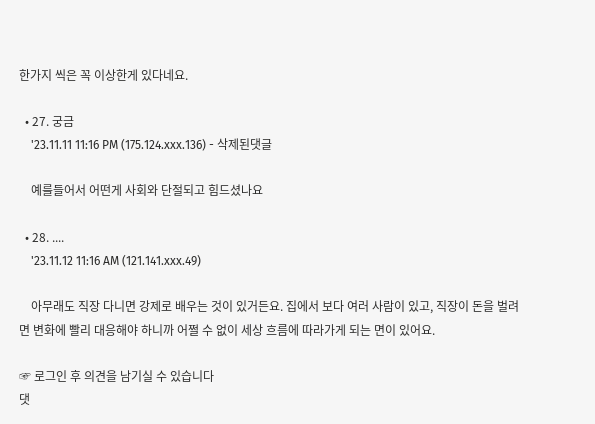한가지 씩은 꼭 이상한게 있다네요.

  • 27. 궁금
    '23.11.11 11:16 PM (175.124.xxx.136) - 삭제된댓글

    예를들어서 어떤게 사회와 단절되고 힘드셨나요

  • 28. ....
    '23.11.12 11:16 AM (121.141.xxx.49)

    아무래도 직장 다니면 강제로 배우는 것이 있거든요. 집에서 보다 여러 사람이 있고, 직장이 돈을 벌려면 변화에 빨리 대응해야 하니까 어쩔 수 없이 세상 흐름에 따라가게 되는 면이 있어요.

☞ 로그인 후 의견을 남기실 수 있습니다
댓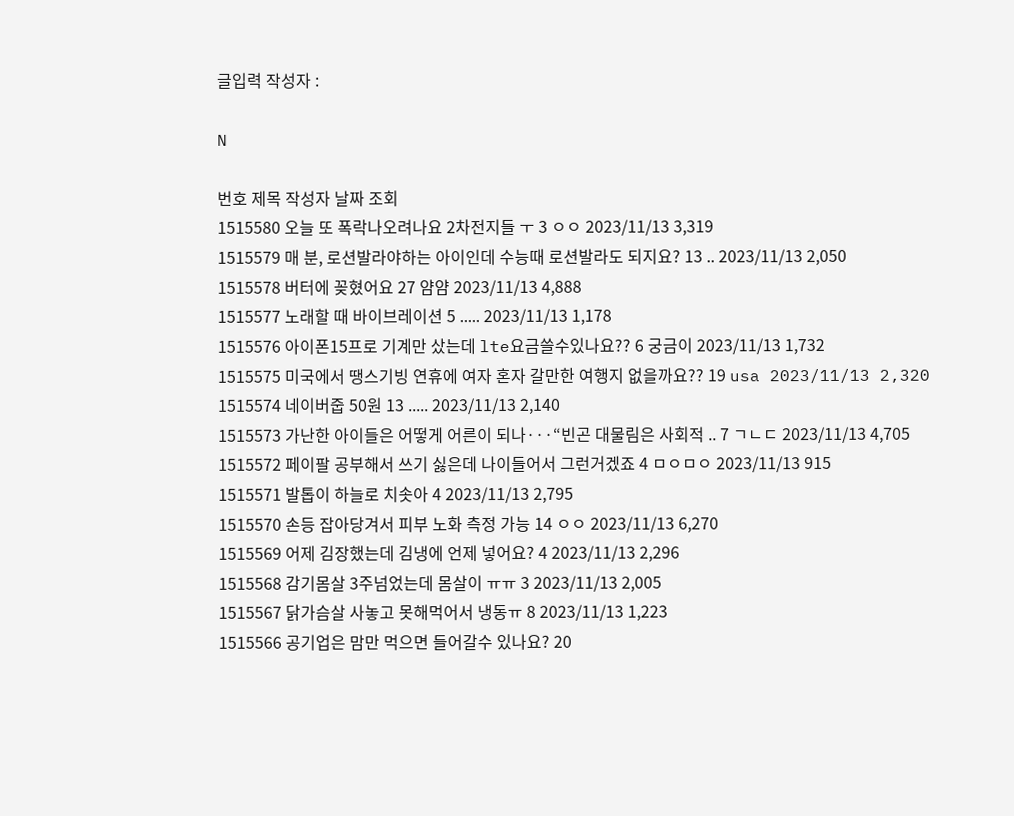글입력 작성자 :

N

번호 제목 작성자 날짜 조회
1515580 오늘 또 폭락나오려나요 2차전지들 ㅜ 3 ㅇㅇ 2023/11/13 3,319
1515579 매 분, 로션발라야하는 아이인데 수능때 로션발라도 되지요? 13 .. 2023/11/13 2,050
1515578 버터에 꽂혔어요 27 얌얌 2023/11/13 4,888
1515577 노래할 때 바이브레이션 5 ..... 2023/11/13 1,178
1515576 아이폰15프로 기계만 샀는데 lte요금쓸수있나요?? 6 궁금이 2023/11/13 1,732
1515575 미국에서 땡스기빙 연휴에 여자 혼자 갈만한 여행지 없을까요?? 19 usa 2023/11/13 2,320
1515574 네이버줍 50원 13 ..... 2023/11/13 2,140
1515573 가난한 아이들은 어떻게 어른이 되나···“빈곤 대물림은 사회적 .. 7 ㄱㄴㄷ 2023/11/13 4,705
1515572 페이팔 공부해서 쓰기 싫은데 나이들어서 그런거겠죠 4 ㅁㅇㅁㅇ 2023/11/13 915
1515571 발톱이 하늘로 치솟아 4 2023/11/13 2,795
1515570 손등 잡아당겨서 피부 노화 측정 가능 14 ㅇㅇ 2023/11/13 6,270
1515569 어제 김장했는데 김냉에 언제 넣어요? 4 2023/11/13 2,296
1515568 감기몸살 3주넘었는데 몸살이 ㅠㅠ 3 2023/11/13 2,005
1515567 닭가슴살 사놓고 못해먹어서 냉동ㅠ 8 2023/11/13 1,223
1515566 공기업은 맘만 먹으면 들어갈수 있나요? 20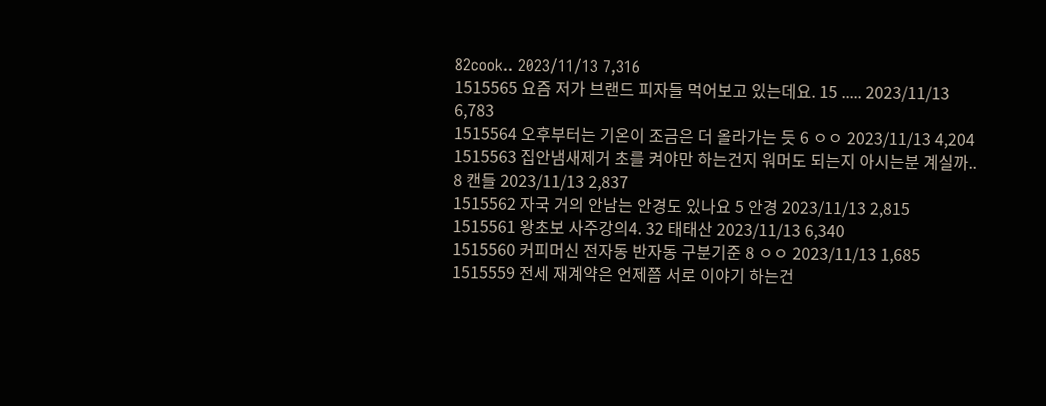82cook.. 2023/11/13 7,316
1515565 요즘 저가 브랜드 피자들 먹어보고 있는데요. 15 ..... 2023/11/13 6,783
1515564 오후부터는 기온이 조금은 더 올라가는 듯 6 ㅇㅇ 2023/11/13 4,204
1515563 집안냄새제거 초를 켜야만 하는건지 워머도 되는지 아시는분 계실까.. 8 캔들 2023/11/13 2,837
1515562 자국 거의 안남는 안경도 있나요 5 안경 2023/11/13 2,815
1515561 왕초보 사주강의4. 32 태태산 2023/11/13 6,340
1515560 커피머신 전자동 반자동 구분기준 8 ㅇㅇ 2023/11/13 1,685
1515559 전세 재계약은 언제쯤 서로 이야기 하는건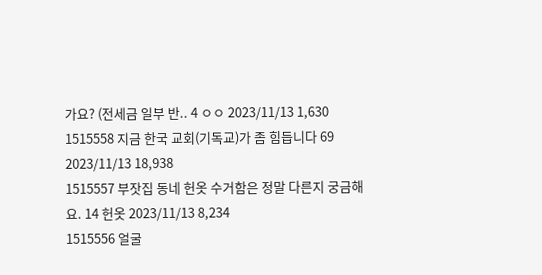가요? (전세금 일부 반.. 4 ㅇㅇ 2023/11/13 1,630
1515558 지금 한국 교회(기독교)가 좀 힘듭니다 69 2023/11/13 18,938
1515557 부잣집 동네 헌옷 수거함은 정말 다른지 궁금해요. 14 헌옷 2023/11/13 8,234
1515556 얼굴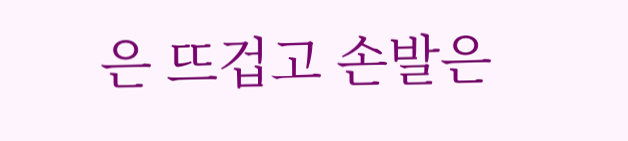은 뜨겁고 손발은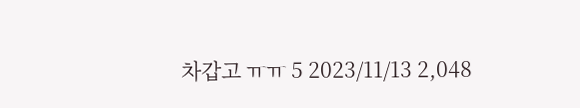차갑고 ㅠㅠ 5 2023/11/13 2,048